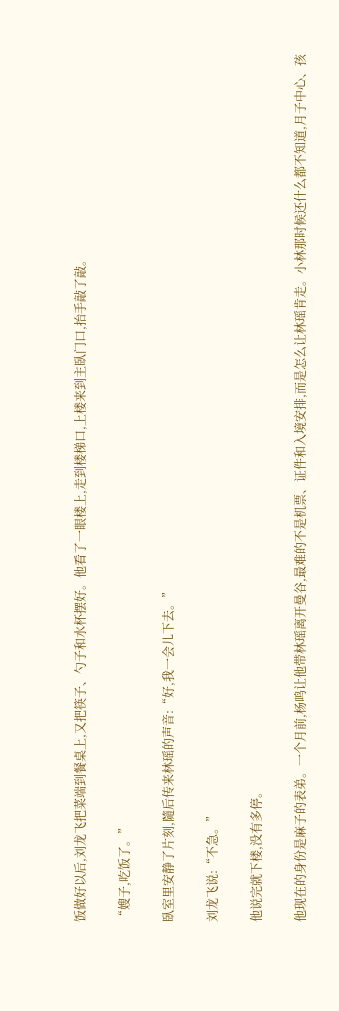饭做好以后,刘龙飞把菜端到餐桌上,又把筷子、勺子和水杯摆好。他看了一眼楼上,走到楼梯口,上楼来到主臥门口,抬手敲了敲。

“嫂子,吃饭了。”

臥室里安静了片刻,隨后传来林瑶的声音:“好,我一会儿下去。”

刘龙飞说:“不急。”

他说完就下楼,没有多停。

他现在的身份是麻子的表弟。一个月前,杨鸣让他带林瑶离开曼谷,最难的不是机票、证件和入境安排,而是怎么让林瑶肯走。小林那时候还什么都不知道,月子中心、孩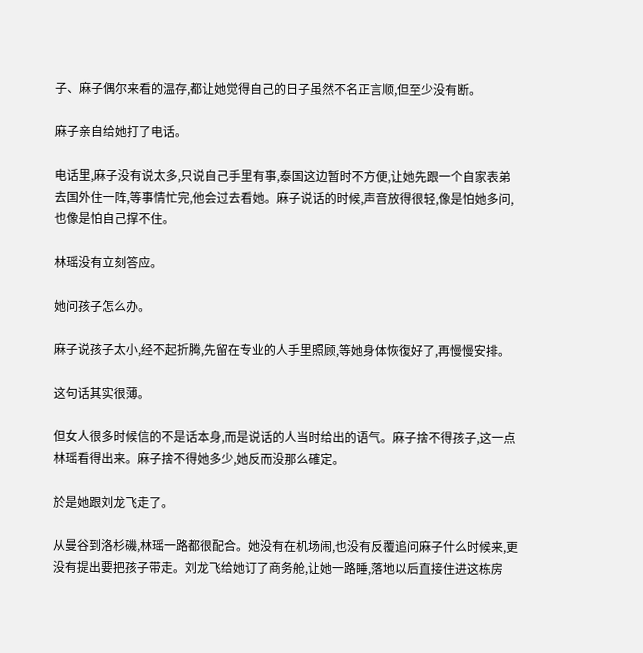子、麻子偶尔来看的温存,都让她觉得自己的日子虽然不名正言顺,但至少没有断。

麻子亲自给她打了电话。

电话里,麻子没有说太多,只说自己手里有事,泰国这边暂时不方便,让她先跟一个自家表弟去国外住一阵,等事情忙完,他会过去看她。麻子说话的时候,声音放得很轻,像是怕她多问,也像是怕自己撑不住。

林瑶没有立刻答应。

她问孩子怎么办。

麻子说孩子太小,经不起折腾,先留在专业的人手里照顾,等她身体恢復好了,再慢慢安排。

这句话其实很薄。

但女人很多时候信的不是话本身,而是说话的人当时给出的语气。麻子捨不得孩子,这一点林瑶看得出来。麻子捨不得她多少,她反而没那么確定。

於是她跟刘龙飞走了。

从曼谷到洛杉磯,林瑶一路都很配合。她没有在机场闹,也没有反覆追问麻子什么时候来,更没有提出要把孩子带走。刘龙飞给她订了商务舱,让她一路睡,落地以后直接住进这栋房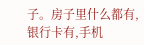子。房子里什么都有,银行卡有,手机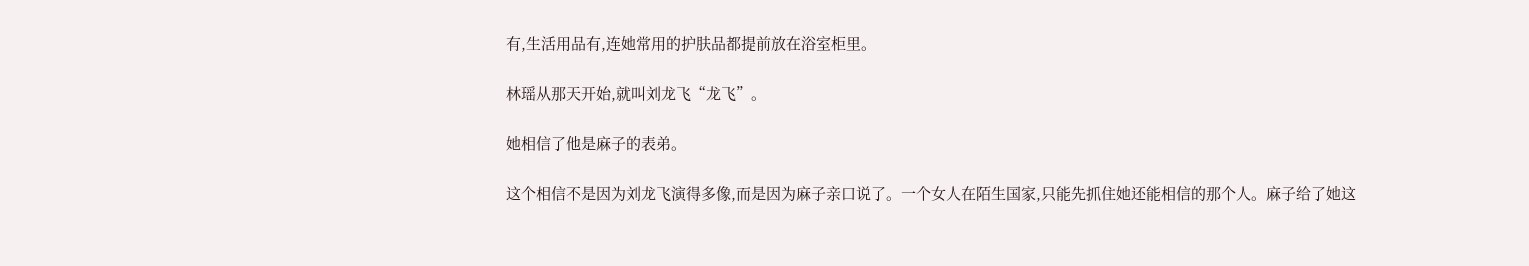有,生活用品有,连她常用的护肤品都提前放在浴室柜里。

林瑶从那天开始,就叫刘龙飞“龙飞”。

她相信了他是麻子的表弟。

这个相信不是因为刘龙飞演得多像,而是因为麻子亲口说了。一个女人在陌生国家,只能先抓住她还能相信的那个人。麻子给了她这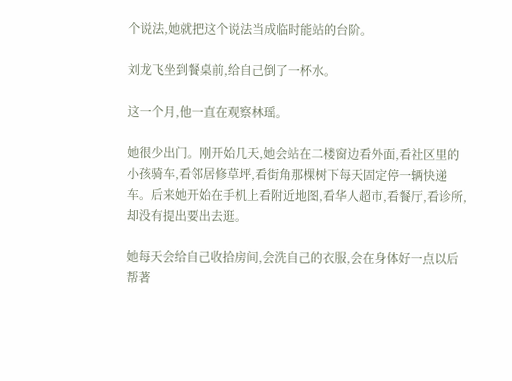个说法,她就把这个说法当成临时能站的台阶。

刘龙飞坐到餐桌前,给自己倒了一杯水。

这一个月,他一直在观察林瑶。

她很少出门。刚开始几天,她会站在二楼窗边看外面,看社区里的小孩骑车,看邻居修草坪,看街角那棵树下每天固定停一辆快递车。后来她开始在手机上看附近地图,看华人超市,看餐厅,看诊所,却没有提出要出去逛。

她每天会给自己收拾房间,会洗自己的衣服,会在身体好一点以后帮著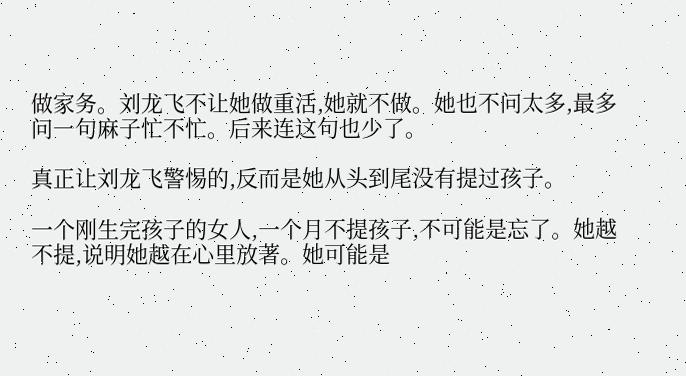做家务。刘龙飞不让她做重活,她就不做。她也不问太多,最多问一句麻子忙不忙。后来连这句也少了。

真正让刘龙飞警惕的,反而是她从头到尾没有提过孩子。

一个刚生完孩子的女人,一个月不提孩子,不可能是忘了。她越不提,说明她越在心里放著。她可能是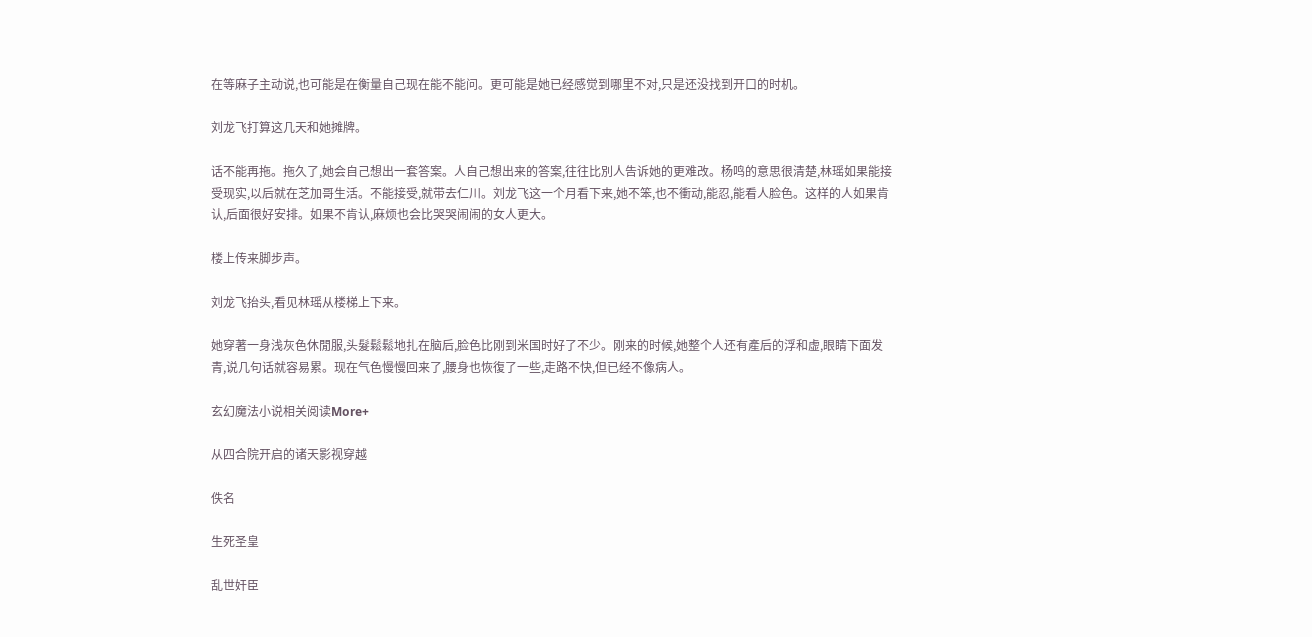在等麻子主动说,也可能是在衡量自己现在能不能问。更可能是她已经感觉到哪里不对,只是还没找到开口的时机。

刘龙飞打算这几天和她摊牌。

话不能再拖。拖久了,她会自己想出一套答案。人自己想出来的答案,往往比別人告诉她的更难改。杨鸣的意思很清楚,林瑶如果能接受现实,以后就在芝加哥生活。不能接受,就带去仁川。刘龙飞这一个月看下来,她不笨,也不衝动,能忍,能看人脸色。这样的人如果肯认,后面很好安排。如果不肯认,麻烦也会比哭哭闹闹的女人更大。

楼上传来脚步声。

刘龙飞抬头,看见林瑶从楼梯上下来。

她穿著一身浅灰色休閒服,头髮鬆鬆地扎在脑后,脸色比刚到米国时好了不少。刚来的时候,她整个人还有產后的浮和虚,眼睛下面发青,说几句话就容易累。现在气色慢慢回来了,腰身也恢復了一些,走路不快,但已经不像病人。

玄幻魔法小说相关阅读More+

从四合院开启的诸天影视穿越

佚名

生死圣皇

乱世奸臣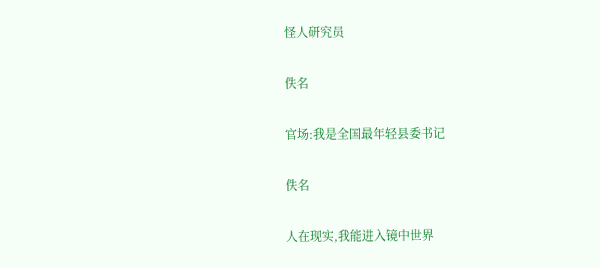怪人研究员

佚名

官场:我是全国最年轻县委书记

佚名

人在现实,我能进入镜中世界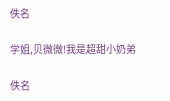佚名

学姐,贝微微!我是超甜小奶弟

佚名